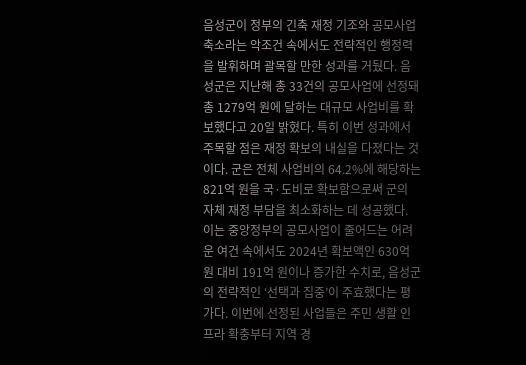음성군이 정부의 긴축 재정 기조와 공모사업 축소라는 악조건 속에서도 전략적인 행정력을 발휘하며 괄목할 만한 성과를 거뒀다. 음성군은 지난해 총 33건의 공모사업에 선정돼 총 1279억 원에 달하는 대규모 사업비를 확보했다고 20일 밝혔다. 특히 이번 성과에서 주목할 점은 재정 확보의 내실을 다졌다는 것이다. 군은 전체 사업비의 64.2%에 해당하는 821억 원을 국·도비로 확보함으로써 군의 자체 재정 부담을 최소화하는 데 성공했다. 이는 중앙정부의 공모사업이 줄어드는 어려운 여건 속에서도 2024년 확보액인 630억 원 대비 191억 원이나 증가한 수치로, 음성군의 전략적인 ‘선택과 집중’이 주효했다는 평가다. 이번에 선정된 사업들은 주민 생활 인프라 확충부터 지역 경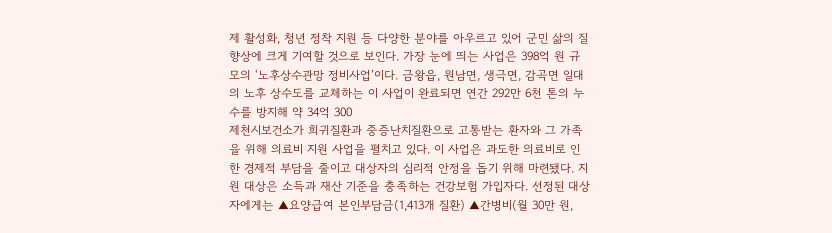제 활성화, 청년 정착 지원 등 다양한 분야를 아우르고 있어 군민 삶의 질 향상에 크게 기여할 것으로 보인다. 가장 눈에 띄는 사업은 398억 원 규모의 ‘노후상수관망 정비사업’이다. 금왕읍, 원남면, 생극면, 감곡면 일대의 노후 상수도를 교체하는 이 사업이 완료되면 연간 292만 6천 톤의 누수를 방지해 약 34억 300
제천시보건소가 희귀질환과 중증난치질환으로 고통받는 환자와 그 가족을 위해 의료비 지원 사업을 펼치고 있다. 이 사업은 과도한 의료비로 인한 경제적 부담을 줄이고 대상자의 심리적 안정을 돕기 위해 마련됐다. 지원 대상은 소득과 재산 기준을 충족하는 건강보험 가입자다. 선정된 대상자에게는 ▲요양급여 본인부담금(1,413개 질환) ▲간병비(월 30만 원,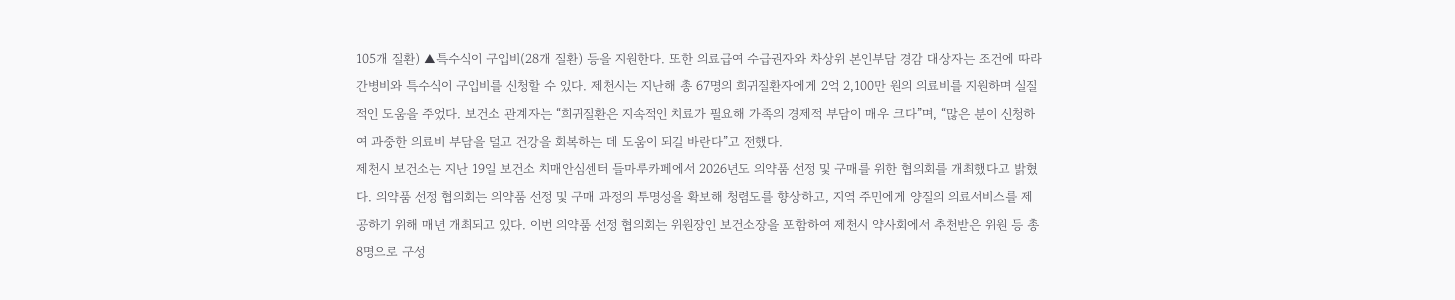105개 질환) ▲특수식이 구입비(28개 질환) 등을 지원한다. 또한 의료급여 수급권자와 차상위 본인부담 경감 대상자는 조건에 따라 간병비와 특수식이 구입비를 신청할 수 있다. 제천시는 지난해 총 67명의 희귀질환자에게 2억 2,100만 원의 의료비를 지원하며 실질적인 도움을 주었다. 보건소 관계자는 “희귀질환은 지속적인 치료가 필요해 가족의 경제적 부담이 매우 크다”며, “많은 분이 신청하여 과중한 의료비 부담을 덜고 건강을 회복하는 데 도움이 되길 바란다”고 전했다.
제천시 보건소는 지난 19일 보건소 치매안심센터 들마루카페에서 2026년도 의약품 선정 및 구매를 위한 협의회를 개최했다고 밝혔다. 의약품 선정 협의회는 의약품 선정 및 구매 과정의 투명성을 확보해 청렴도를 향상하고, 지역 주민에게 양질의 의료서비스를 제공하기 위해 매년 개최되고 있다. 이번 의약품 선정 협의회는 위원장인 보건소장을 포함하여 제천시 약사회에서 추천받은 위원 등 총 8명으로 구성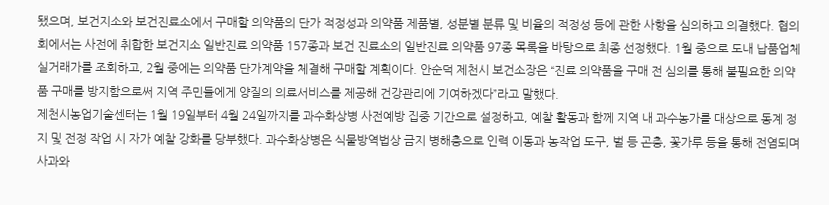됐으며, 보건지소와 보건진료소에서 구매할 의약품의 단가 적정성과 의약품 제품별, 성분별 분류 및 비율의 적정성 등에 관한 사항을 심의하고 의결했다. 협의회에서는 사전에 취합한 보건지소 일반진료 의약품 157종과 보건 진료소의 일반진료 의약품 97종 목록을 바탕으로 최종 선정했다. 1월 중으로 도내 납품업체 실거래가를 조회하고, 2월 중에는 의약품 단가계약을 체결해 구매할 계획이다. 안순덕 제천시 보건소장은 “진료 의약품을 구매 전 심의를 통해 불필요한 의약품 구매를 방지함으로써 지역 주민들에게 양질의 의료서비스를 제공해 건강관리에 기여하겠다”라고 말했다.
제천시농업기술센터는 1월 19일부터 4월 24일까지를 과수화상병 사전예방 집중 기간으로 설정하고, 예찰 활동과 함께 지역 내 과수농가를 대상으로 동계 정지 및 전정 작업 시 자가 예찰 강화를 당부했다. 과수화상병은 식물방역법상 금지 병해충으로 인력 이동과 농작업 도구, 벌 등 곤충, 꽃가루 등을 통해 전염되며 사과와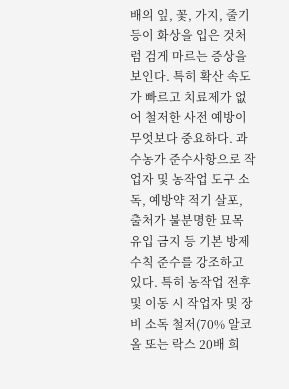배의 잎, 꽃, 가지, 줄기 등이 화상을 입은 것처럼 검게 마르는 증상을 보인다. 특히 확산 속도가 빠르고 치료제가 없어 철저한 사전 예방이 무엇보다 중요하다. 과수농가 준수사항으로 작업자 및 농작업 도구 소독, 예방약 적기 살포, 출처가 불분명한 묘목 유입 금지 등 기본 방제 수칙 준수를 강조하고 있다. 특히 농작업 전후 및 이동 시 작업자 및 장비 소독 철저(70% 알코올 또는 락스 20배 희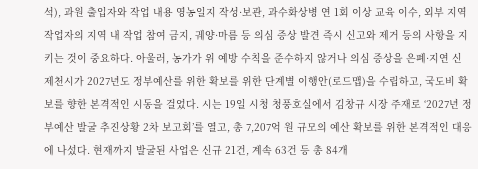석), 과원 출입자와 작업 내용 영농일지 작성·보관, 과수화상병 연 1회 이상 교육 이수, 외부 지역 작업자의 지역 내 작업 참여 금지, 궤양·마름 등 의심 증상 발견 즉시 신고와 제거 등의 사항을 지키는 것이 중요하다. 아울러, 농가가 위 예방 수칙을 준수하지 않거나 의심 증상을 은폐·지연 신
제천시가 2027년도 정부예산를 위한 확보를 위한 단계별 이행안(로드맵)을 수립하고, 국도비 확보를 향한 본격적인 시동을 걸었다. 시는 19일 시청 청풍호실에서 김창규 시장 주재로 ‘2027년 정부예산 발굴 추진상황 2차 보고회’를 열고, 총 7,207억 원 규모의 예산 확보를 위한 본격적인 대응에 나섰다. 현재까지 발굴된 사업은 신규 21건, 계속 63건 등 총 84개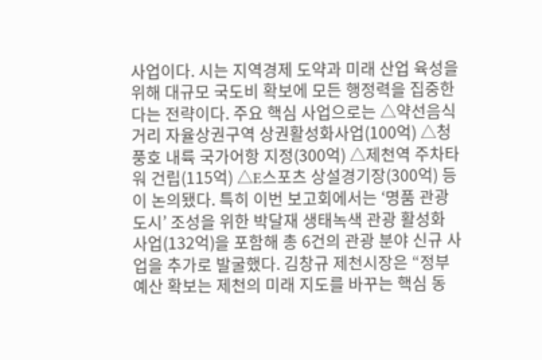사업이다. 시는 지역경제 도약과 미래 산업 육성을 위해 대규모 국도비 확보에 모든 행정력을 집중한다는 전략이다. 주요 핵심 사업으로는 △약선음식거리 자율상권구역 상권활성화사업(100억) △청풍호 내륙 국가어항 지정(300억) △제천역 주차타워 건립(115억) △E스포츠 상설경기장(300억) 등이 논의됐다. 특히 이번 보고회에서는 ‘명품 관광도시’ 조성을 위한 박달재 생태녹색 관광 활성화 사업(132억)을 포함해 총 6건의 관광 분야 신규 사업을 추가로 발굴했다. 김창규 제천시장은 “정부예산 확보는 제천의 미래 지도를 바꾸는 핵심 동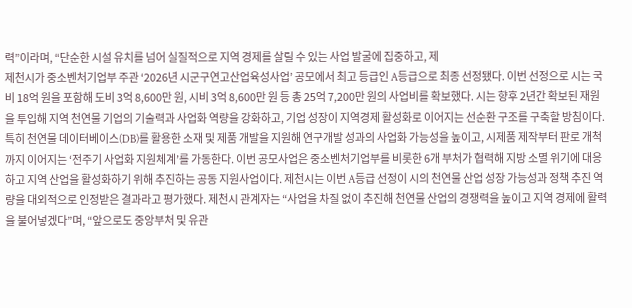력”이라며, “단순한 시설 유치를 넘어 실질적으로 지역 경제를 살릴 수 있는 사업 발굴에 집중하고, 제
제천시가 중소벤처기업부 주관 ‘2026년 시군구연고산업육성사업’ 공모에서 최고 등급인 A등급으로 최종 선정됐다. 이번 선정으로 시는 국비 18억 원을 포함해 도비 3억 8,600만 원, 시비 3억 8,600만 원 등 총 25억 7,200만 원의 사업비를 확보했다. 시는 향후 2년간 확보된 재원을 투입해 지역 천연물 기업의 기술력과 사업화 역량을 강화하고, 기업 성장이 지역경제 활성화로 이어지는 선순환 구조를 구축할 방침이다. 특히 천연물 데이터베이스(DB)를 활용한 소재 및 제품 개발을 지원해 연구개발 성과의 사업화 가능성을 높이고, 시제품 제작부터 판로 개척까지 이어지는 ‘전주기 사업화 지원체계’를 가동한다. 이번 공모사업은 중소벤처기업부를 비롯한 6개 부처가 협력해 지방 소멸 위기에 대응하고 지역 산업을 활성화하기 위해 추진하는 공동 지원사업이다. 제천시는 이번 A등급 선정이 시의 천연물 산업 성장 가능성과 정책 추진 역량을 대외적으로 인정받은 결과라고 평가했다. 제천시 관계자는 “사업을 차질 없이 추진해 천연물 산업의 경쟁력을 높이고 지역 경제에 활력을 불어넣겠다”며, “앞으로도 중앙부처 및 유관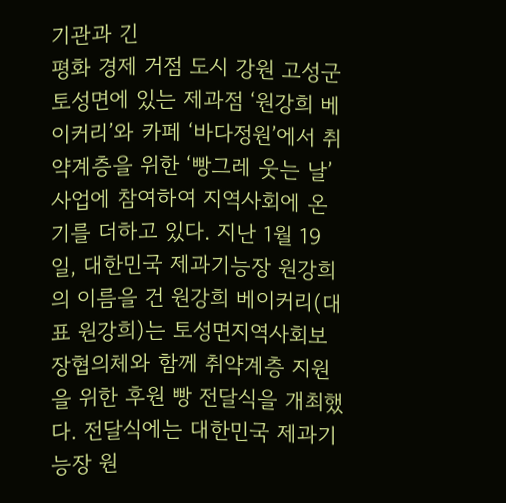기관과 긴
평화 경제 거점 도시 강원 고성군 토성면에 있는 제과점 ‘원강희 베이커리’와 카페 ‘바다정원’에서 취약계층을 위한 ‘빵그레 웃는 날’ 사업에 참여하여 지역사회에 온기를 더하고 있다. 지난 1월 19일, 대한민국 제과기능장 원강희의 이름을 건 원강희 베이커리(대표 원강희)는 토성면지역사회보장협의체와 함께 취약계층 지원을 위한 후원 빵 전달식을 개최했다. 전달식에는 대한민국 제과기능장 원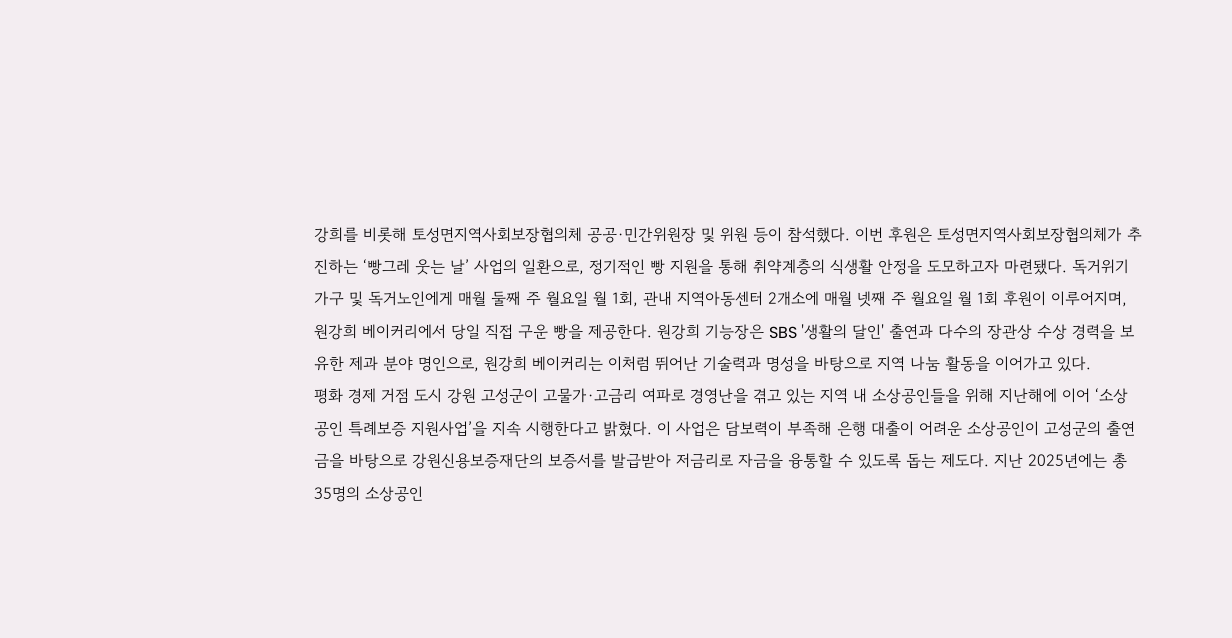강희를 비롯해 토성면지역사회보장협의체 공공·민간위원장 및 위원 등이 참석했다. 이번 후원은 토성면지역사회보장협의체가 추진하는 ‘빵그레 웃는 날’ 사업의 일환으로, 정기적인 빵 지원을 통해 취약계층의 식생활 안정을 도모하고자 마련됐다. 독거위기가구 및 독거노인에게 매월 둘째 주 월요일 월 1회, 관내 지역아동센터 2개소에 매월 넷째 주 월요일 월 1회 후원이 이루어지며, 원강희 베이커리에서 당일 직접 구운 빵을 제공한다. 원강희 기능장은 SBS '생활의 달인' 출연과 다수의 장관상 수상 경력을 보유한 제과 분야 명인으로, 원강희 베이커리는 이처럼 뛰어난 기술력과 명성을 바탕으로 지역 나눔 활동을 이어가고 있다.
평화 경제 거점 도시 강원 고성군이 고물가·고금리 여파로 경영난을 겪고 있는 지역 내 소상공인들을 위해 지난해에 이어 ‘소상공인 특례보증 지원사업’을 지속 시행한다고 밝혔다. 이 사업은 담보력이 부족해 은행 대출이 어려운 소상공인이 고성군의 출연금을 바탕으로 강원신용보증재단의 보증서를 발급받아 저금리로 자금을 융통할 수 있도록 돕는 제도다. 지난 2025년에는 총 35명의 소상공인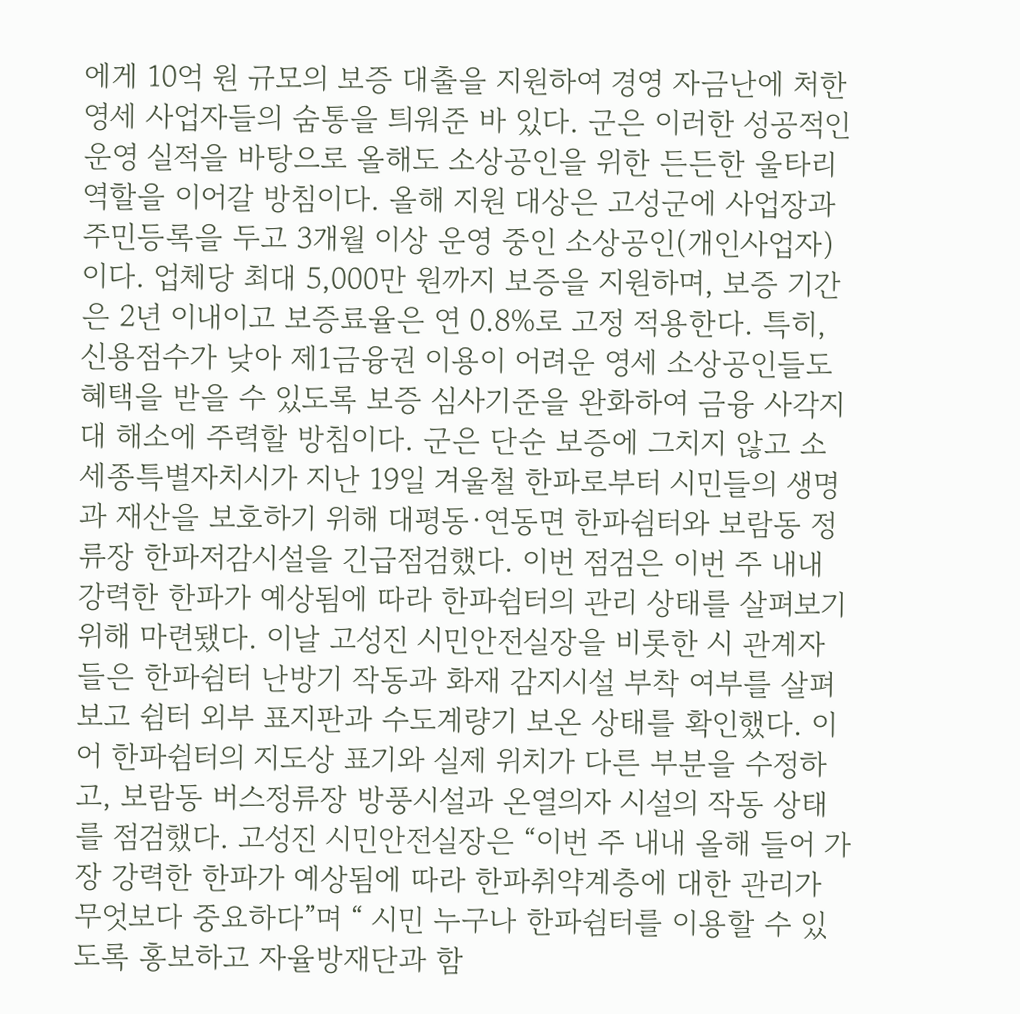에게 10억 원 규모의 보증 대출을 지원하여 경영 자금난에 처한 영세 사업자들의 숨통을 틔워준 바 있다. 군은 이러한 성공적인 운영 실적을 바탕으로 올해도 소상공인을 위한 든든한 울타리 역할을 이어갈 방침이다. 올해 지원 대상은 고성군에 사업장과 주민등록을 두고 3개월 이상 운영 중인 소상공인(개인사업자)이다. 업체당 최대 5,000만 원까지 보증을 지원하며, 보증 기간은 2년 이내이고 보증료율은 연 0.8%로 고정 적용한다. 특히, 신용점수가 낮아 제1금융권 이용이 어려운 영세 소상공인들도 혜택을 받을 수 있도록 보증 심사기준을 완화하여 금융 사각지대 해소에 주력할 방침이다. 군은 단순 보증에 그치지 않고 소
세종특별자치시가 지난 19일 겨울철 한파로부터 시민들의 생명과 재산을 보호하기 위해 대평동·연동면 한파쉼터와 보람동 정류장 한파저감시설을 긴급점검했다. 이번 점검은 이번 주 내내 강력한 한파가 예상됨에 따라 한파쉼터의 관리 상태를 살펴보기 위해 마련됐다. 이날 고성진 시민안전실장을 비롯한 시 관계자들은 한파쉼터 난방기 작동과 화재 감지시설 부착 여부를 살펴보고 쉼터 외부 표지판과 수도계량기 보온 상태를 확인했다. 이어 한파쉼터의 지도상 표기와 실제 위치가 다른 부분을 수정하고, 보람동 버스정류장 방풍시설과 온열의자 시설의 작동 상태를 점검했다. 고성진 시민안전실장은 “이번 주 내내 올해 들어 가장 강력한 한파가 예상됨에 따라 한파취약계층에 대한 관리가 무엇보다 중요하다”며 “ 시민 누구나 한파쉼터를 이용할 수 있도록 홍보하고 자율방재단과 함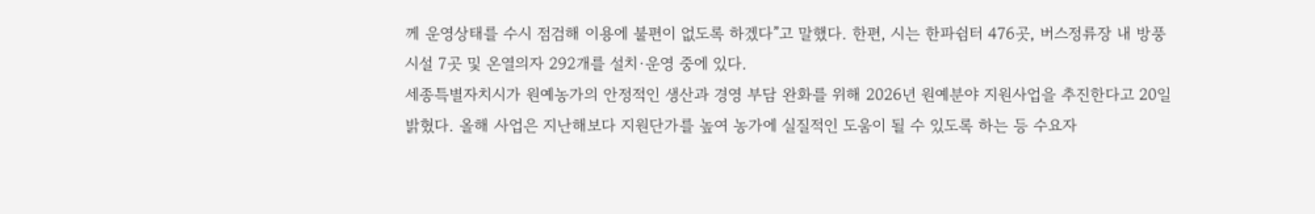께 운영상태를 수시 점검해 이용에 불편이 없도록 하겠다”고 말했다. 한편, 시는 한파쉼터 476곳, 버스정류장 내 방풍시설 7곳 및 온열의자 292개를 설치·운영 중에 있다.
세종특별자치시가 원예농가의 안정적인 생산과 경영 부담 완화를 위해 2026년 원예분야 지원사업을 추진한다고 20일 밝혔다. 올해 사업은 지난해보다 지원단가를 높여 농가에 실질적인 도움이 될 수 있도록 하는 등 수요자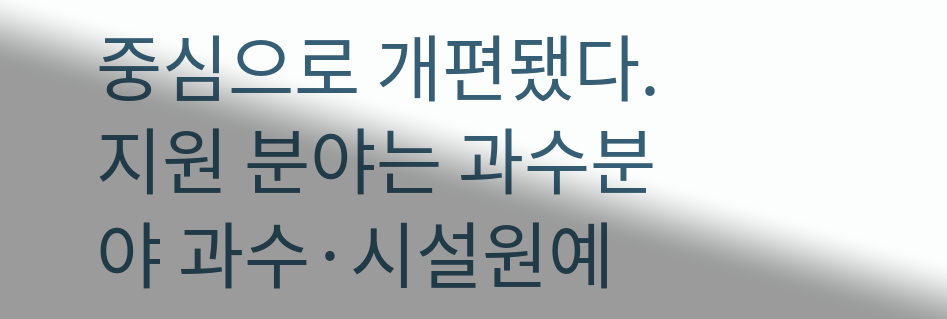중심으로 개편됐다. 지원 분야는 과수분야 과수·시설원예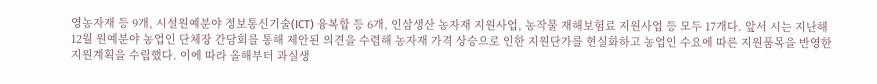영농자재 등 9개, 시설원예분야 정보통신기술(ICT) 융복합 등 6개, 인삼생산 농자재 지원사업, 농작물 재해보험료 지원사업 등 모두 17개다. 앞서 시는 지난해 12월 원예분야 농업인 단체장 간담회를 통해 제안된 의견을 수렴해 농자재 가격 상승으로 인한 지원단가를 현실화하고 농업인 수요에 따른 지원품목을 반영한 지원계획을 수립했다. 이에 따라 올해부터 과실생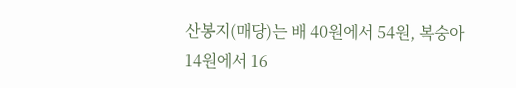산봉지(매당)는 배 40원에서 54원, 복숭아 14원에서 16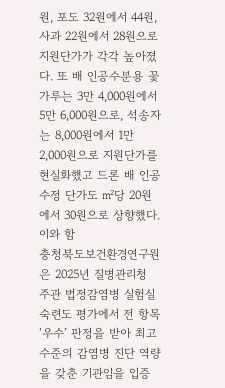원, 포도 32원에서 44원, 사과 22원에서 28원으로 지원단가가 각각 높아졌다. 또 배 인공수분용 꽃가루는 3만 4,000원에서 5만 6,000원으로, 석송자는 8,000원에서 1만 2,000원으로 지원단가를 현실화했고 드론 배 인공수정 단가도 ㎡당 20원에서 30원으로 상향했다. 이와 함
충청북도보건환경연구원은 2025년 질병관리청 주관 법정감염병 실험실 숙련도 평가에서 전 항목 ‘우수’ 판정을 받아 최고 수준의 감염병 진단 역량을 갖춘 기관임을 입증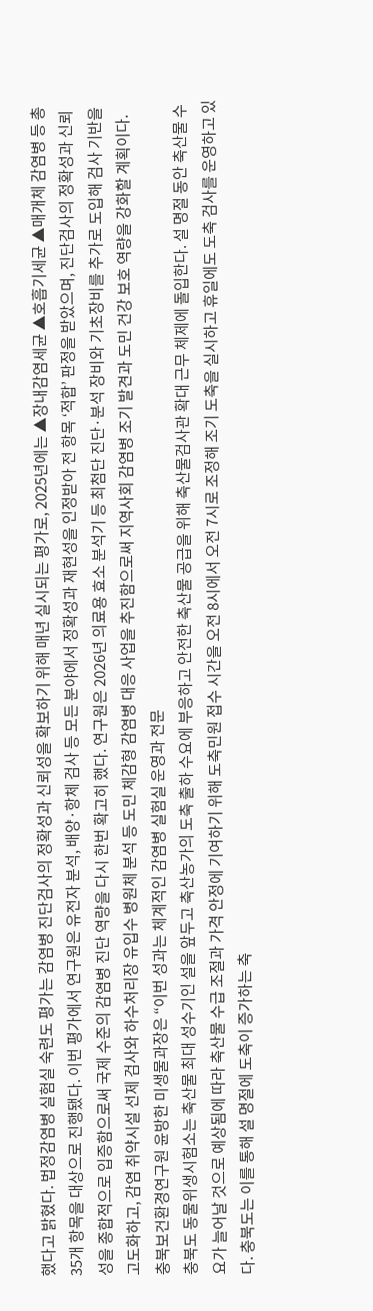했다고 밝혔다. 법정감염병 실험실 숙련도 평가는 감염병 진단검사의 정확성과 신뢰성을 확보하기 위해 매년 실시되는 평가로, 2025년에는 ▲장내감염세균 ▲호흡기세균 ▲매개체 감염병 등 총 35개 항목을 대상으로 진행됐다. 이번 평가에서 연구원은 유전자 분석, 배양·항체 검사 등 모든 분야에서 정확성과 재현성을 인정받아 전 항목 ‘적합’ 판정을 받았으며, 진단검사의 정확성과 신뢰성을 종합적으로 입증함으로써 국제 수준의 감염병 진단 역량을 다시 한번 확고히 했다. 연구원은 2026년 의료용 효소 분석기 등 최첨단 진단·분석 장비와 기초장비를 추가로 도입해 검사 기반을 고도화하고, 감염 취약시설 선제 검사와 하수처리장 유입수 병원체 분석 등 도민 체감형 감염병 대응 사업을 추진함으로써 지역사회 감염병 조기 발견과 도민 건강 보호 역량을 강화할 계획이다. 충북보건환경연구원 윤방한 미생물과장은 “이번 성과는 체계적인 감염병 실험실 운영과 전문
충북도 동물위생시험소는 축산물 최대 성수기인 설을 앞두고 축산농가의 도축 출하 수요에 부응하고 안전한 축산물 공급을 위해 축산물검사관 확대 근무 체제에 돌입한다. 설 명절 동안 축산물 수요가 늘어날 것으로 예상됨에 따라 축산물 수급 조절과 가격 안정에 기여하기 위해 도축민원 접수 시간을 오전 8시에서 오전 7시로 조정해 조기 도축을 실시하고 휴일에도 도축 검사를 운영하고 있다. 충북도는 이를 통해 설 명절에 도축이 증가하는 축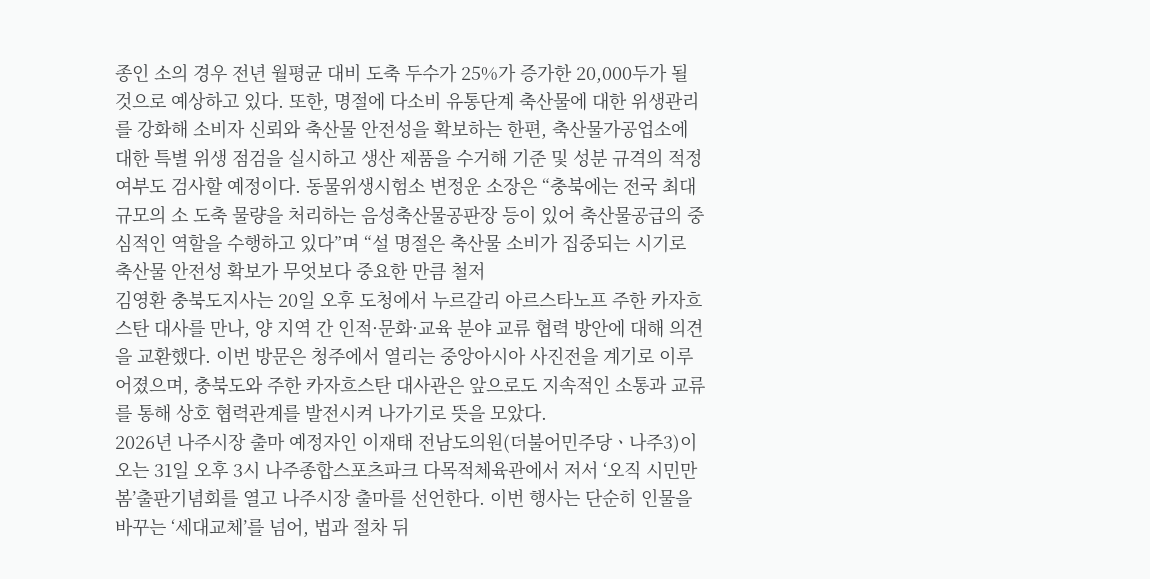종인 소의 경우 전년 월평균 대비 도축 두수가 25%가 증가한 20,000두가 될 것으로 예상하고 있다. 또한, 명절에 다소비 유통단계 축산물에 대한 위생관리를 강화해 소비자 신뢰와 축산물 안전성을 확보하는 한편, 축산물가공업소에 대한 특별 위생 점검을 실시하고 생산 제품을 수거해 기준 및 성분 규격의 적정 여부도 검사할 예정이다. 동물위생시험소 변정운 소장은 “충북에는 전국 최대 규모의 소 도축 물량을 처리하는 음성축산물공판장 등이 있어 축산물공급의 중심적인 역할을 수행하고 있다”며 “설 명절은 축산물 소비가 집중되는 시기로 축산물 안전성 확보가 무엇보다 중요한 만큼 철저
김영환 충북도지사는 20일 오후 도청에서 누르갈리 아르스타노프 주한 카자흐스탄 대사를 만나, 양 지역 간 인적·문화·교육 분야 교류 협력 방안에 대해 의견을 교환했다. 이번 방문은 청주에서 열리는 중앙아시아 사진전을 계기로 이루어졌으며, 충북도와 주한 카자흐스탄 대사관은 앞으로도 지속적인 소통과 교류를 통해 상호 협력관계를 발전시켜 나가기로 뜻을 모았다.
2026년 나주시장 출마 예정자인 이재태 전남도의원(더불어민주당ㆍ나주3)이 오는 31일 오후 3시 나주종합스포츠파크 다목적체육관에서 저서 ‘오직 시민만 봄’출판기념회를 열고 나주시장 출마를 선언한다. 이번 행사는 단순히 인물을 바꾸는 ‘세대교체’를 넘어, 법과 절차 뒤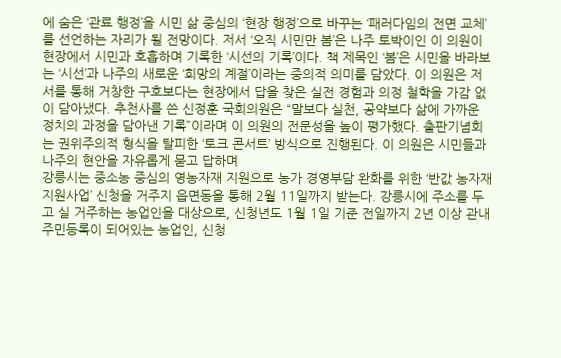에 숨은 ‘관료 행정’을 시민 삶 중심의 ‘현장 행정’으로 바꾸는 ‘패러다임의 전면 교체’를 선언하는 자리가 될 전망이다. 저서 ‘오직 시민만 봄’은 나주 토박이인 이 의원이 현장에서 시민과 호흡하며 기록한 ‘시선의 기록’이다. 책 제목인 ‘봄’은 시민을 바라보는 ‘시선’과 나주의 새로운 ‘희망의 계절’이라는 중의적 의미를 담았다. 이 의원은 저서를 통해 거창한 구호보다는 현장에서 답을 찾은 실전 경험과 의정 철학을 가감 없이 담아냈다. 추천사를 쓴 신정훈 국회의원은 “말보다 실천, 공약보다 삶에 가까운 정치의 과정을 담아낸 기록”이라며 이 의원의 전문성을 높이 평가했다. 출판기념회는 권위주의적 형식을 탈피한 ‘토크 콘서트’ 방식으로 진행된다. 이 의원은 시민들과 나주의 현안을 자유롭게 묻고 답하며
강릉시는 중소농 중심의 영농자재 지원으로 농가 경영부담 완화를 위한 ‘반값 농자재 지원사업’ 신청을 거주지 읍면동을 통해 2월 11일까지 받는다. 강릉시에 주소를 두고 실 거주하는 농업인을 대상으로, 신청년도 1월 1일 기준 전일까지 2년 이상 관내 주민등록이 되어있는 농업인, 신청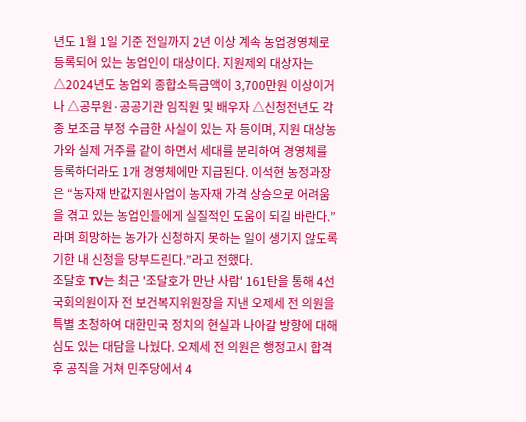년도 1월 1일 기준 전일까지 2년 이상 계속 농업경영체로 등록되어 있는 농업인이 대상이다. 지원제외 대상자는 △2024년도 농업외 종합소득금액이 3,700만원 이상이거나 △공무원·공공기관 임직원 및 배우자 △신청전년도 각종 보조금 부정 수급한 사실이 있는 자 등이며, 지원 대상농가와 실제 거주를 같이 하면서 세대를 분리하여 경영체를 등록하더라도 1개 경영체에만 지급된다. 이석현 농정과장은 “농자재 반값지원사업이 농자재 가격 상승으로 어려움을 겪고 있는 농업인들에게 실질적인 도움이 되길 바란다.”라며 희망하는 농가가 신청하지 못하는 일이 생기지 않도록 기한 내 신청을 당부드린다.”라고 전했다.
조달호 TV는 최근 '조달호가 만난 사람' 161탄을 통해 4선 국회의원이자 전 보건복지위원장을 지낸 오제세 전 의원을 특별 초청하여 대한민국 정치의 현실과 나아갈 방향에 대해 심도 있는 대담을 나눴다. 오제세 전 의원은 행정고시 합격 후 공직을 거쳐 민주당에서 4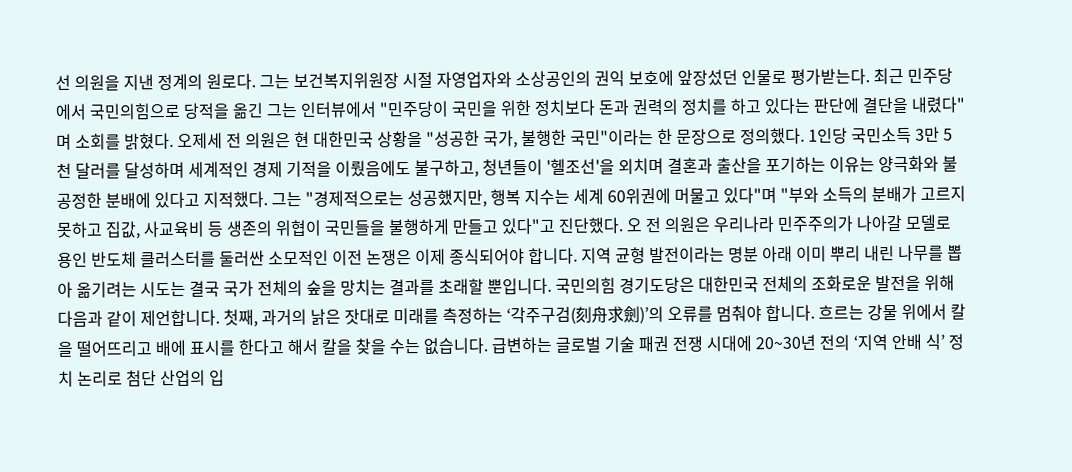선 의원을 지낸 정계의 원로다. 그는 보건복지위원장 시절 자영업자와 소상공인의 권익 보호에 앞장섰던 인물로 평가받는다. 최근 민주당에서 국민의힘으로 당적을 옮긴 그는 인터뷰에서 "민주당이 국민을 위한 정치보다 돈과 권력의 정치를 하고 있다는 판단에 결단을 내렸다"며 소회를 밝혔다. 오제세 전 의원은 현 대한민국 상황을 "성공한 국가, 불행한 국민"이라는 한 문장으로 정의했다. 1인당 국민소득 3만 5천 달러를 달성하며 세계적인 경제 기적을 이뤘음에도 불구하고, 청년들이 '헬조선'을 외치며 결혼과 출산을 포기하는 이유는 양극화와 불공정한 분배에 있다고 지적했다. 그는 "경제적으로는 성공했지만, 행복 지수는 세계 60위권에 머물고 있다"며 "부와 소득의 분배가 고르지 못하고 집값, 사교육비 등 생존의 위협이 국민들을 불행하게 만들고 있다"고 진단했다. 오 전 의원은 우리나라 민주주의가 나아갈 모델로
용인 반도체 클러스터를 둘러싼 소모적인 이전 논쟁은 이제 종식되어야 합니다. 지역 균형 발전이라는 명분 아래 이미 뿌리 내린 나무를 뽑아 옮기려는 시도는 결국 국가 전체의 숲을 망치는 결과를 초래할 뿐입니다. 국민의힘 경기도당은 대한민국 전체의 조화로운 발전을 위해 다음과 같이 제언합니다. 첫째, 과거의 낡은 잣대로 미래를 측정하는 ‘각주구검(刻舟求劍)’의 오류를 멈춰야 합니다. 흐르는 강물 위에서 칼을 떨어뜨리고 배에 표시를 한다고 해서 칼을 찾을 수는 없습니다. 급변하는 글로벌 기술 패권 전쟁 시대에 20~30년 전의 ‘지역 안배 식’ 정치 논리로 첨단 산업의 입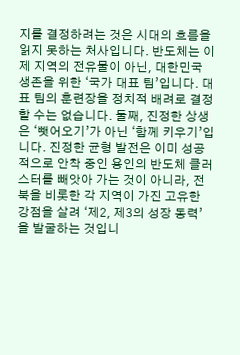지를 결정하려는 것은 시대의 흐름을 읽지 못하는 처사입니다. 반도체는 이제 지역의 전유물이 아닌, 대한민국 생존을 위한 ‘국가 대표 팀’입니다. 대표 팀의 훈련장을 정치적 배려로 결정할 수는 없습니다. 둘째, 진정한 상생은 ‘뺏어오기’가 아닌 ‘함께 키우기’입니다. 진정한 균형 발전은 이미 성공적으로 안착 중인 용인의 반도체 클러스터를 빼앗아 가는 것이 아니라, 전북을 비롯한 각 지역이 가진 고유한 강점을 살려 ‘제2, 제3의 성장 동력’을 발굴하는 것입니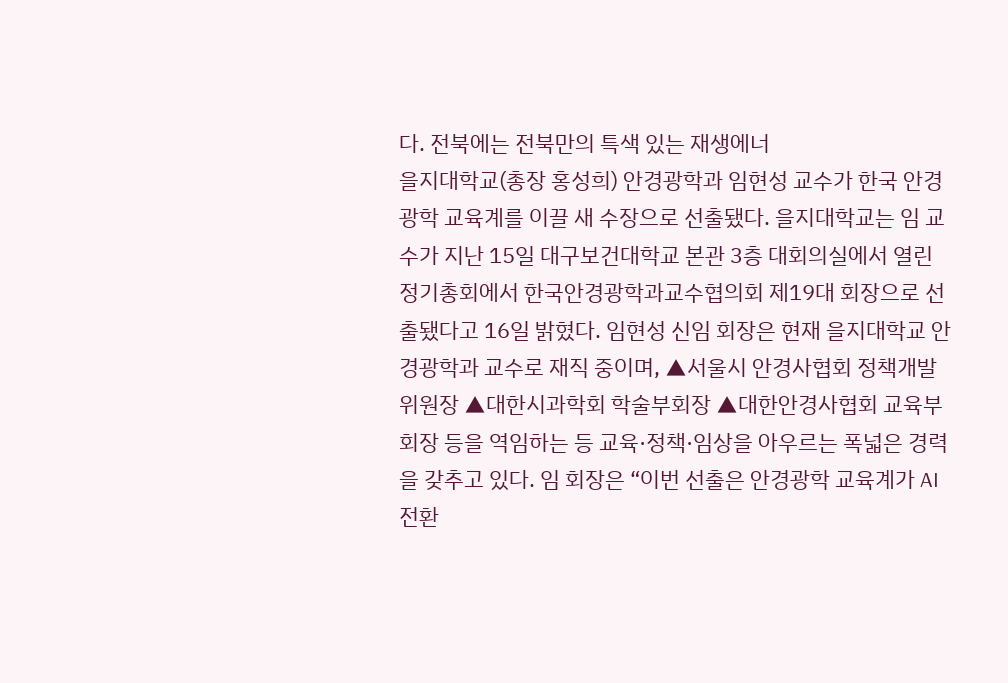다. 전북에는 전북만의 특색 있는 재생에너
을지대학교(총장 홍성희) 안경광학과 임현성 교수가 한국 안경광학 교육계를 이끌 새 수장으로 선출됐다. 을지대학교는 임 교수가 지난 15일 대구보건대학교 본관 3층 대회의실에서 열린 정기총회에서 한국안경광학과교수협의회 제19대 회장으로 선출됐다고 16일 밝혔다. 임현성 신임 회장은 현재 을지대학교 안경광학과 교수로 재직 중이며, ▲서울시 안경사협회 정책개발위원장 ▲대한시과학회 학술부회장 ▲대한안경사협회 교육부회장 등을 역임하는 등 교육·정책·임상을 아우르는 폭넓은 경력을 갖추고 있다. 임 회장은 “이번 선출은 안경광학 교육계가 AI 전환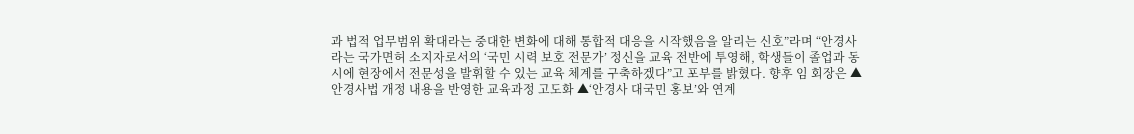과 법적 업무범위 확대라는 중대한 변화에 대해 통합적 대응을 시작했음을 알리는 신호”라며 “안경사라는 국가면허 소지자로서의 ‘국민 시력 보호 전문가’ 정신을 교육 전반에 투영해, 학생들이 졸업과 동시에 현장에서 전문성을 발휘할 수 있는 교육 체계를 구축하겠다”고 포부를 밝혔다. 향후 임 회장은 ▲안경사법 개정 내용을 반영한 교육과정 고도화 ▲‘안경사 대국민 홍보’와 연계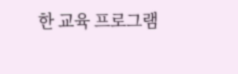한 교육 프로그램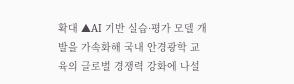확대 ▲AI 기반 실습·평가 모델 개발을 가속화해 국내 안경광학 교육의 글로벌 경쟁력 강화에 나설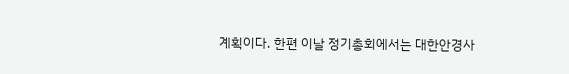계획이다. 한편 이날 정기총회에서는 대한안경사